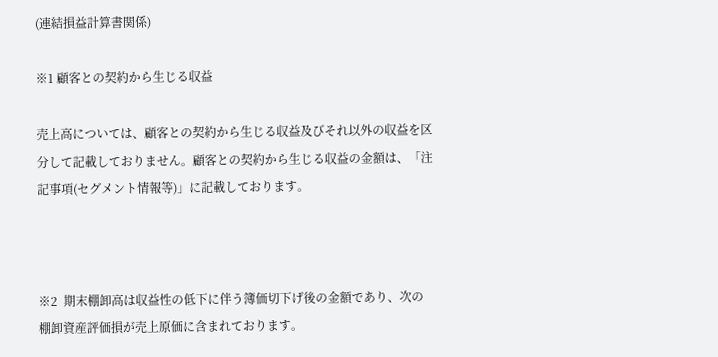(連結損益計算書関係)

※1 顧客との契約から生じる収益

売上高については、顧客との契約から生じる収益及びそれ以外の収益を区分して記載しておりません。顧客との契約から生じる収益の金額は、「注記事項(セグメント情報等)」に記載しております。



※2  期末棚卸高は収益性の低下に伴う簿価切下げ後の金額であり、次の棚卸資産評価損が売上原価に含まれております。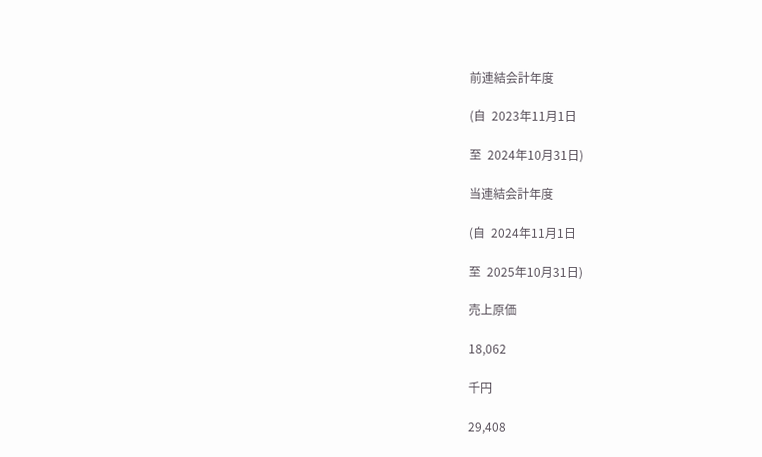前連結会計年度

(自  2023年11月1日

至  2024年10月31日)

当連結会計年度

(自  2024年11月1日

至  2025年10月31日)

売上原価

18,062

千円

29,408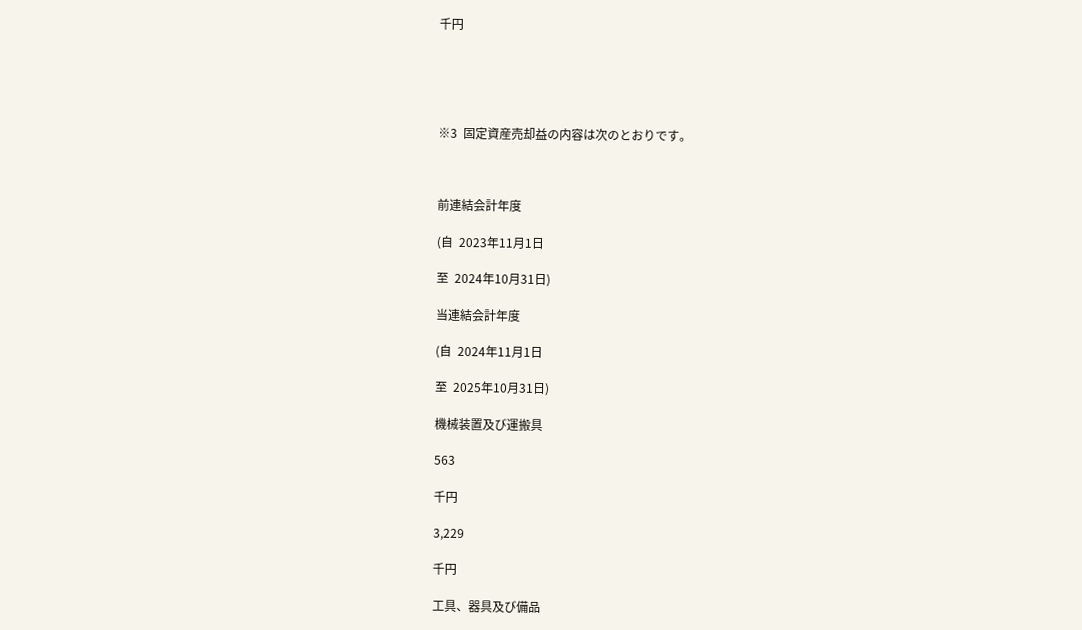千円





※3  固定資産売却益の内容は次のとおりです。



前連結会計年度

(自  2023年11月1日

至  2024年10月31日)

当連結会計年度

(自  2024年11月1日

至  2025年10月31日)

機械装置及び運搬具

563

千円

3,229

千円

工具、器具及び備品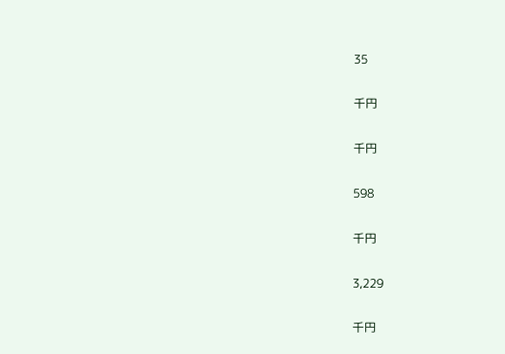35

千円

千円

598

千円

3,229

千円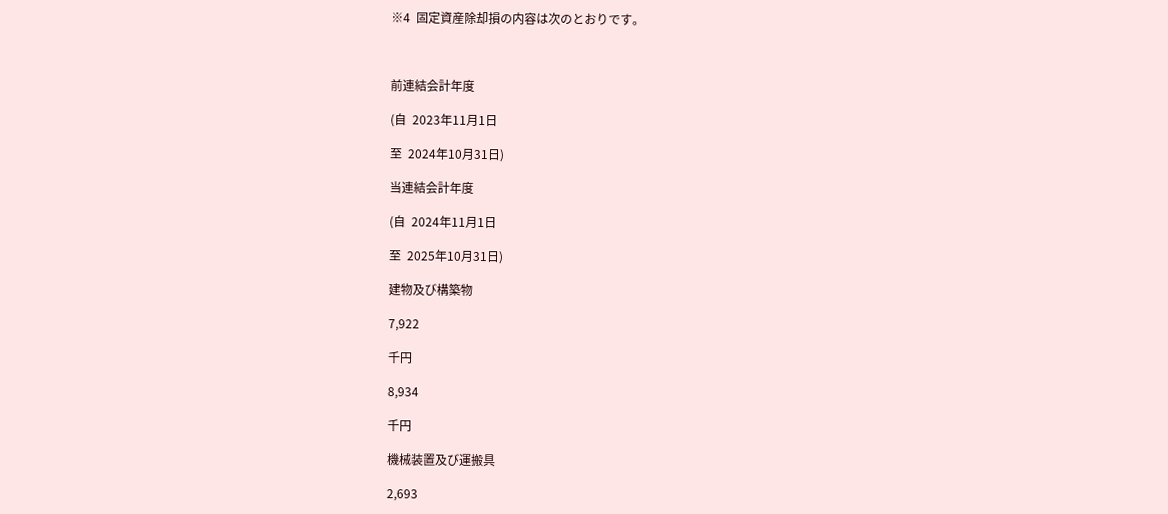※4  固定資産除却損の内容は次のとおりです。



前連結会計年度

(自  2023年11月1日

至  2024年10月31日)

当連結会計年度

(自  2024年11月1日

至  2025年10月31日)

建物及び構築物

7,922

千円

8,934

千円

機械装置及び運搬具

2,693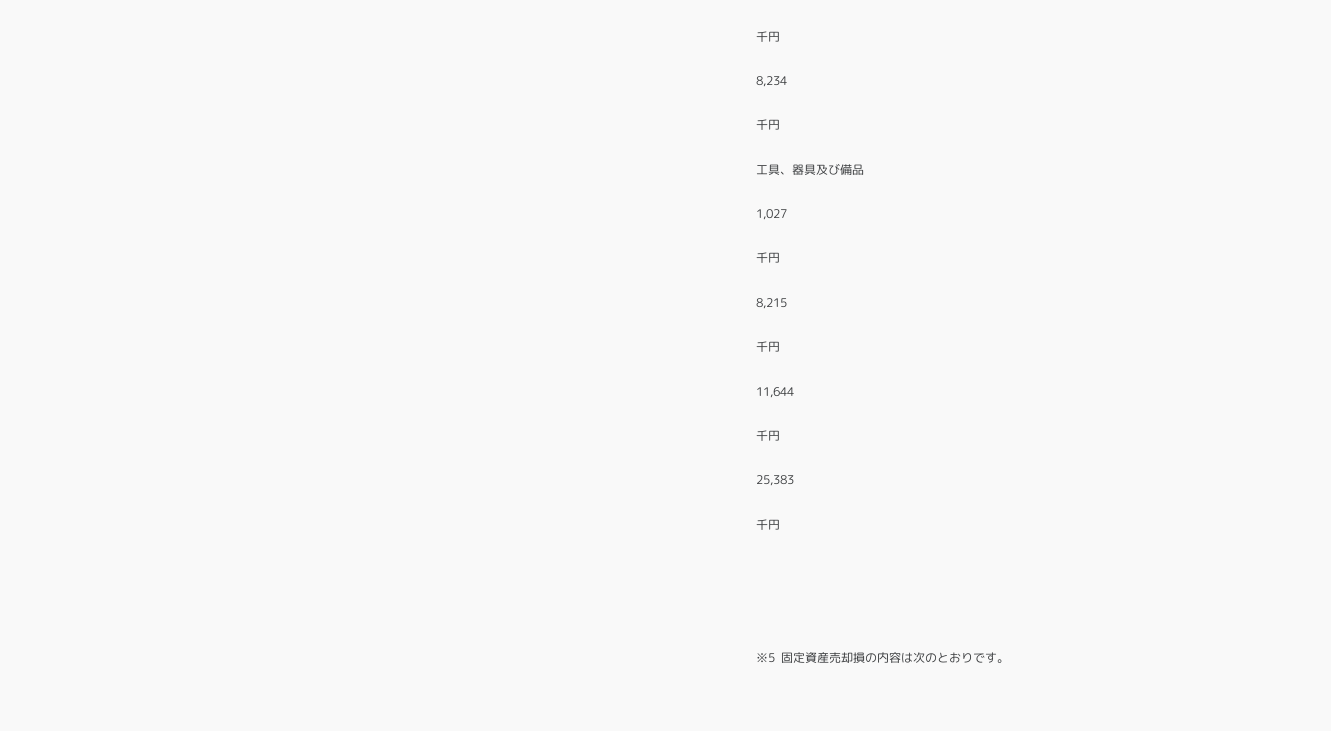千円

8,234

千円

工具、器具及び備品

1,027

千円

8,215

千円

11,644

千円

25,383

千円





※5  固定資産売却損の内容は次のとおりです。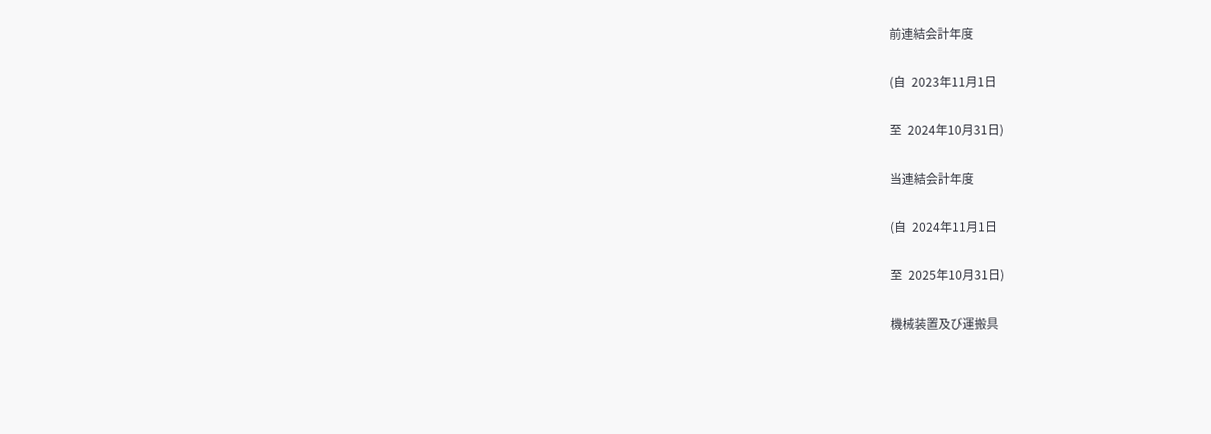前連結会計年度

(自  2023年11月1日

至  2024年10月31日)

当連結会計年度

(自  2024年11月1日

至  2025年10月31日)

機械装置及び運搬具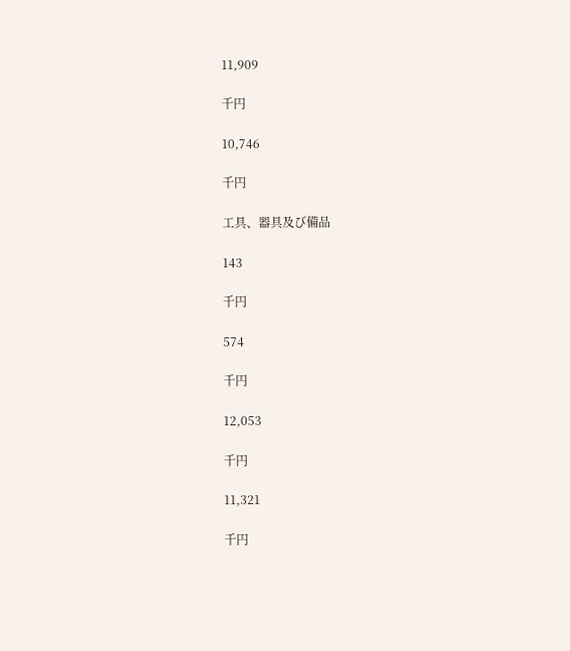11,909

千円

10,746

千円

工具、器具及び備品

143

千円

574

千円

12,053

千円

11,321

千円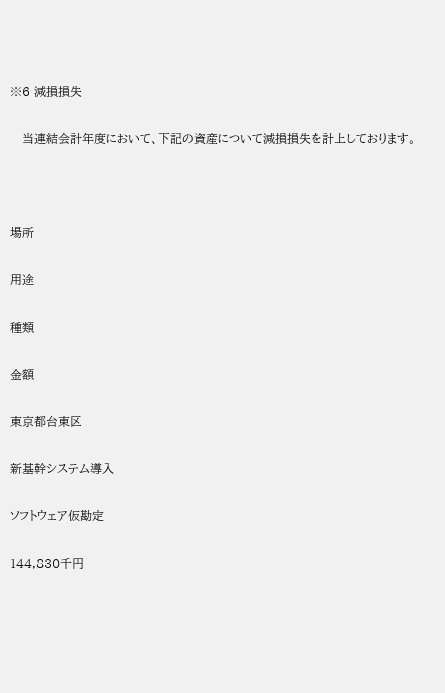※6 減損損失

   当連結会計年度において、下記の資産について減損損失を計上しております。



場所

用途

種類

金額

東京都台東区

新基幹システム導入

ソフトウェア仮勘定

144,830千円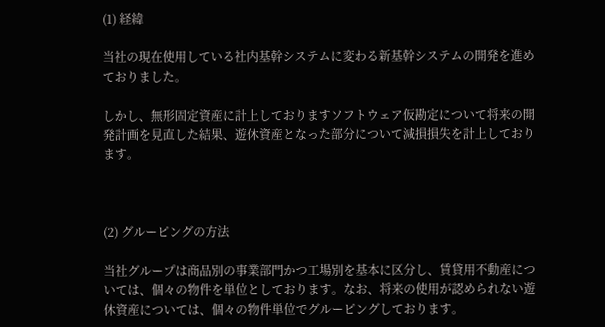(1) 経緯

当社の現在使用している社内基幹システムに変わる新基幹システムの開発を進めておりました。

しかし、無形固定資産に計上しておりますソフトウェア仮勘定について将来の開発計画を見直した結果、遊休資産となった部分について減損損失を計上しております。



(2) グルーピングの方法

当社グループは商品別の事業部門かつ工場別を基本に区分し、賃貸用不動産については、個々の物件を単位としております。なお、将来の使用が認められない遊休資産については、個々の物件単位でグルーピングしております。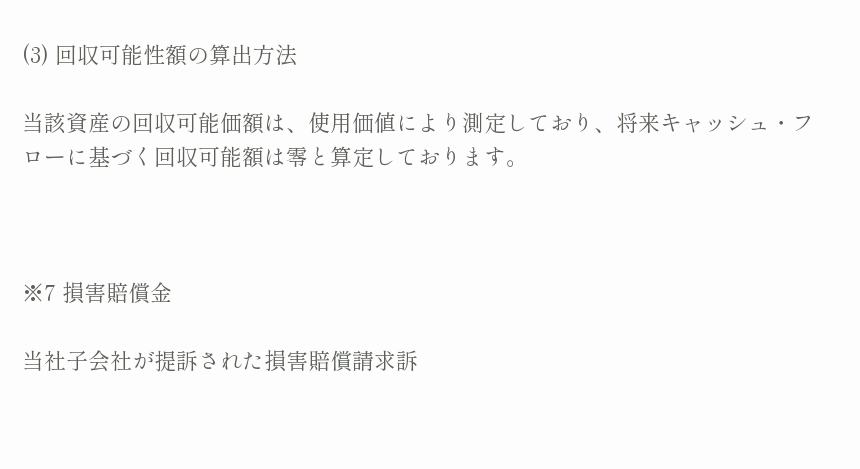(3) 回収可能性額の算出方法

当該資産の回収可能価額は、使用価値により測定しており、将来キャッシュ・フローに基づく回収可能額は零と算定しております。



※7 損害賠償金

当社子会社が提訴された損害賠償請求訴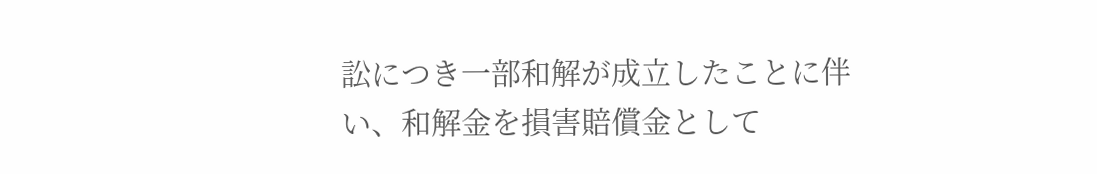訟につき一部和解が成立したことに伴い、和解金を損害賠償金として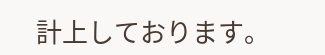計上しております。